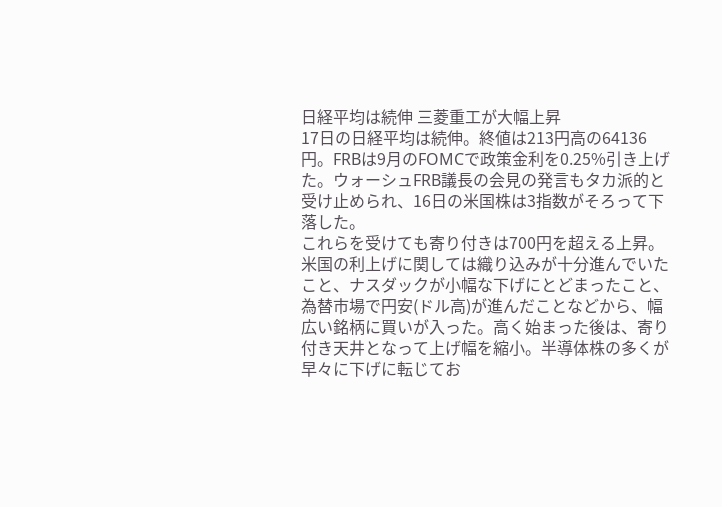日経平均は続伸 三菱重工が大幅上昇
17日の日経平均は続伸。終値は213円高の64136円。FRBは9月のFOMCで政策金利を0.25%引き上げた。ウォーシュFRB議長の会見の発言もタカ派的と受け止められ、16日の米国株は3指数がそろって下落した。
これらを受けても寄り付きは700円を超える上昇。米国の利上げに関しては織り込みが十分進んでいたこと、ナスダックが小幅な下げにとどまったこと、為替市場で円安(ドル高)が進んだことなどから、幅広い銘柄に買いが入った。高く始まった後は、寄り付き天井となって上げ幅を縮小。半導体株の多くが早々に下げに転じてお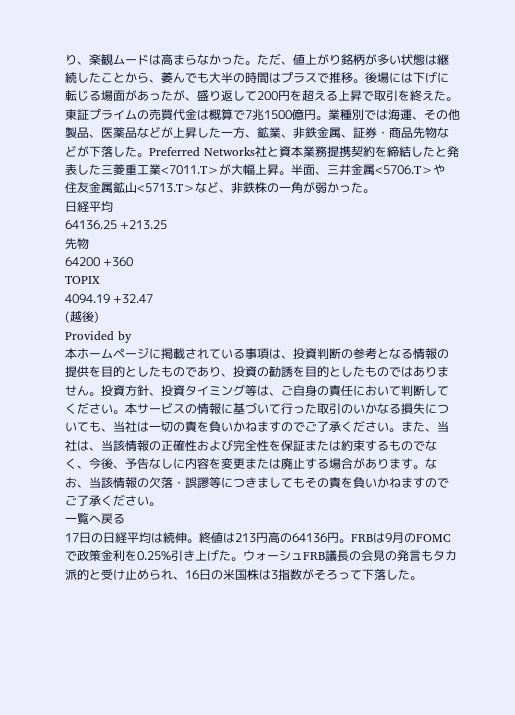り、楽観ムードは高まらなかった。ただ、値上がり銘柄が多い状態は継続したことから、萎んでも大半の時間はプラスで推移。後場には下げに転じる場面があったが、盛り返して200円を超える上昇で取引を終えた。
東証プライムの売買代金は概算で7兆1500億円。業種別では海運、その他製品、医薬品などが上昇した一方、鉱業、非鉄金属、証券・商品先物などが下落した。Preferred Networks社と資本業務提携契約を締結したと発表した三菱重工業<7011.T>が大幅上昇。半面、三井金属<5706.T>や住友金属鉱山<5713.T>など、非鉄株の一角が弱かった。
日経平均
64136.25 +213.25
先物
64200 +360
TOPIX
4094.19 +32.47
(越後)
Provided by
本ホームページに掲載されている事項は、投資判断の参考となる情報の提供を目的としたものであり、投資の勧誘を目的としたものではありません。投資方針、投資タイミング等は、ご自身の責任において判断してください。本サービスの情報に基づいて行った取引のいかなる損失についても、当社は一切の責を負いかねますのでご了承ください。また、当社は、当該情報の正確性および完全性を保証または約束するものでなく、今後、予告なしに内容を変更または廃止する場合があります。なお、当該情報の欠落・誤謬等につきましてもその責を負いかねますのでご了承ください。
一覧へ戻る
17日の日経平均は続伸。終値は213円高の64136円。FRBは9月のFOMCで政策金利を0.25%引き上げた。ウォーシュFRB議長の会見の発言もタカ派的と受け止められ、16日の米国株は3指数がそろって下落した。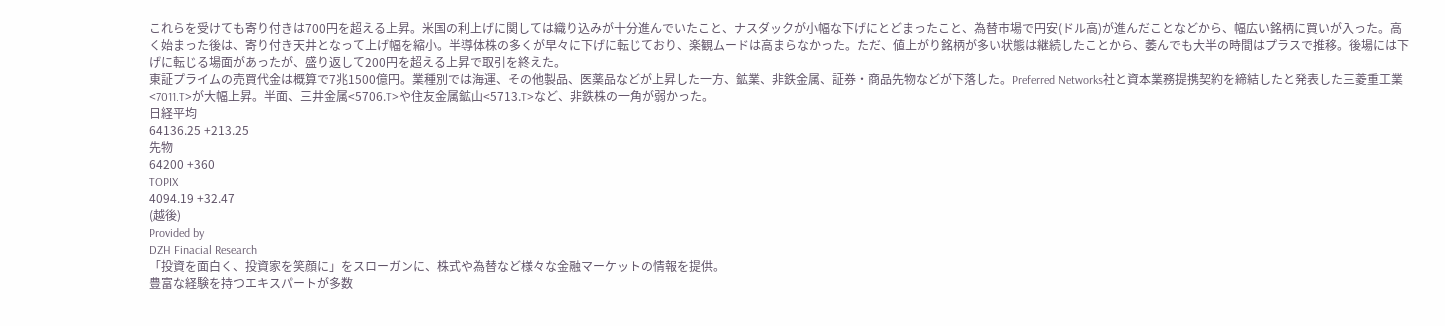これらを受けても寄り付きは700円を超える上昇。米国の利上げに関しては織り込みが十分進んでいたこと、ナスダックが小幅な下げにとどまったこと、為替市場で円安(ドル高)が進んだことなどから、幅広い銘柄に買いが入った。高く始まった後は、寄り付き天井となって上げ幅を縮小。半導体株の多くが早々に下げに転じており、楽観ムードは高まらなかった。ただ、値上がり銘柄が多い状態は継続したことから、萎んでも大半の時間はプラスで推移。後場には下げに転じる場面があったが、盛り返して200円を超える上昇で取引を終えた。
東証プライムの売買代金は概算で7兆1500億円。業種別では海運、その他製品、医薬品などが上昇した一方、鉱業、非鉄金属、証券・商品先物などが下落した。Preferred Networks社と資本業務提携契約を締結したと発表した三菱重工業<7011.T>が大幅上昇。半面、三井金属<5706.T>や住友金属鉱山<5713.T>など、非鉄株の一角が弱かった。
日経平均
64136.25 +213.25
先物
64200 +360
TOPIX
4094.19 +32.47
(越後)
Provided by
DZH Finacial Research
「投資を面白く、投資家を笑顔に」をスローガンに、株式や為替など様々な金融マーケットの情報を提供。
豊富な経験を持つエキスパートが多数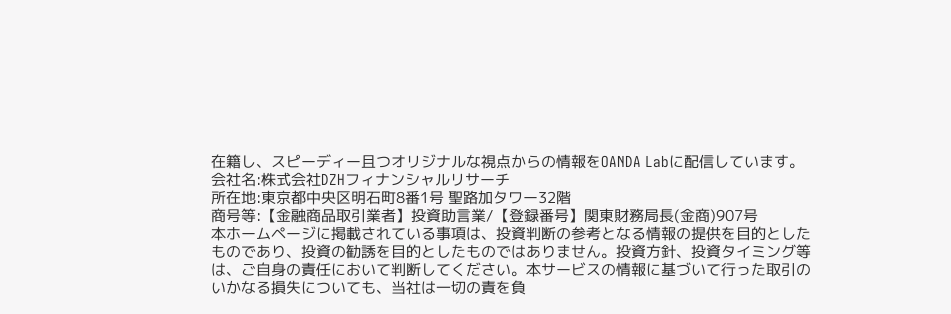在籍し、スピーディー且つオリジナルな視点からの情報をOANDA Labに配信しています。
会社名:株式会社DZHフィナンシャルリサーチ
所在地:東京都中央区明石町8番1号 聖路加タワー32階
商号等:【金融商品取引業者】投資助言業/【登録番号】関東財務局長(金商)907号
本ホームページに掲載されている事項は、投資判断の参考となる情報の提供を目的としたものであり、投資の勧誘を目的としたものではありません。投資方針、投資タイミング等は、ご自身の責任において判断してください。本サービスの情報に基づいて行った取引のいかなる損失についても、当社は一切の責を負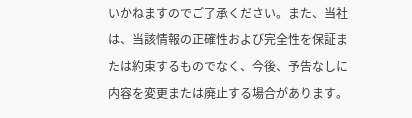いかねますのでご了承ください。また、当社は、当該情報の正確性および完全性を保証または約束するものでなく、今後、予告なしに内容を変更または廃止する場合があります。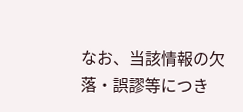なお、当該情報の欠落・誤謬等につき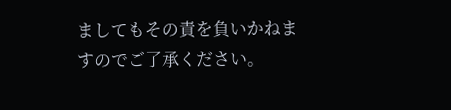ましてもその責を負いかねますのでご了承ください。